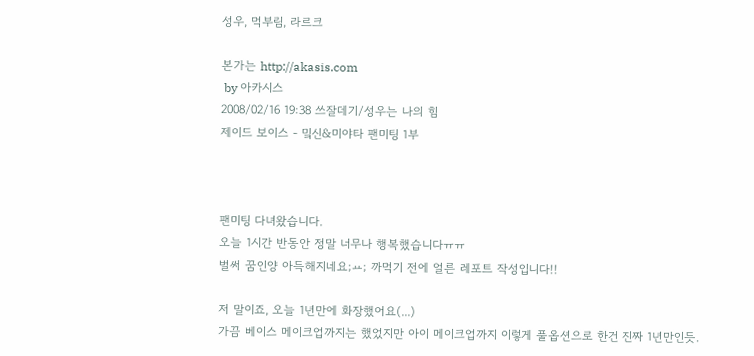성우, 먹부림, 라르크

본가는 http://akasis.com
 by 아카시스
2008/02/16 19:38 쓰잘데기/성우는 나의 힘
제이드 보이스 - 밐신&미야타 팬미팅 1부



팬미팅 다녀왔습니다.
오늘 1시간 반동안 정말 너무나 행복했습니다ㅠㅠ
벌써 꿈인양 아득해지네요;ㅛ; 까먹기 전에 얼른 레포트 작성입니다!!

저 말이죠, 오늘 1년만에 화장했어요(...)
가끔 베이스 메이크업까지는 했었지만 아이 메이크업까지 이렇게 풀옵션으로 한건 진짜 1년만인듯.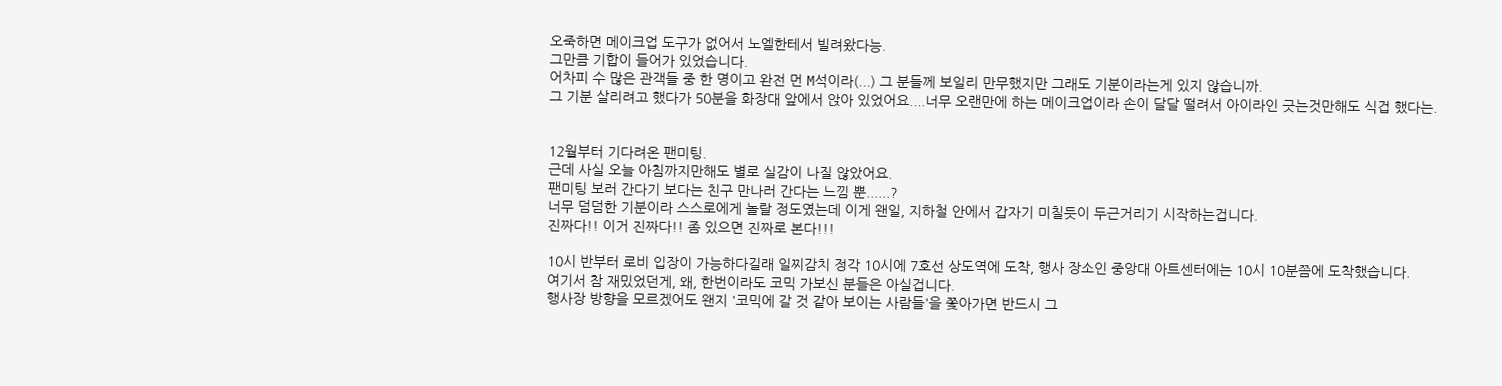오죽하면 메이크업 도구가 없어서 노엘한테서 빌려왔다능.
그만큼 기합이 들어가 있었습니다.
어차피 수 많은 관객들 중 한 명이고 완전 먼 M석이라(...) 그 분들께 보일리 만무했지만 그래도 기분이라는게 있지 않습니까.
그 기분 살리려고 했다가 50분을 화장대 앞에서 앉아 있었어요....너무 오랜만에 하는 메이크업이라 손이 달달 떨려서 아이라인 긋는것만해도 식겁 했다는.


12월부터 기다려온 팬미팅.
근데 사실 오늘 아침까지만해도 별로 실감이 나질 않았어요.
팬미팅 보러 간다기 보다는 친구 만나러 간다는 느낌 뿐......?
너무 덤덤한 기분이라 스스로에게 놀랄 정도였는데 이게 왠일, 지하철 안에서 갑자기 미칠듯이 두근거리기 시작하는겁니다.
진짜다!! 이거 진짜다!! 좀 있으면 진짜로 본다!!!

10시 반부터 로비 입장이 가능하다길래 일찌감치 정각 10시에 7호선 상도역에 도착, 행사 장소인 중앙대 아트센터에는 10시 10분쯤에 도착했습니다.
여기서 참 재밌었던게, 왜, 한번이라도 코믹 가보신 분들은 아실겁니다.
행사장 방향을 모르겠어도 왠지 '코믹에 갈 것 같아 보이는 사람들'을 쫓아가면 반드시 그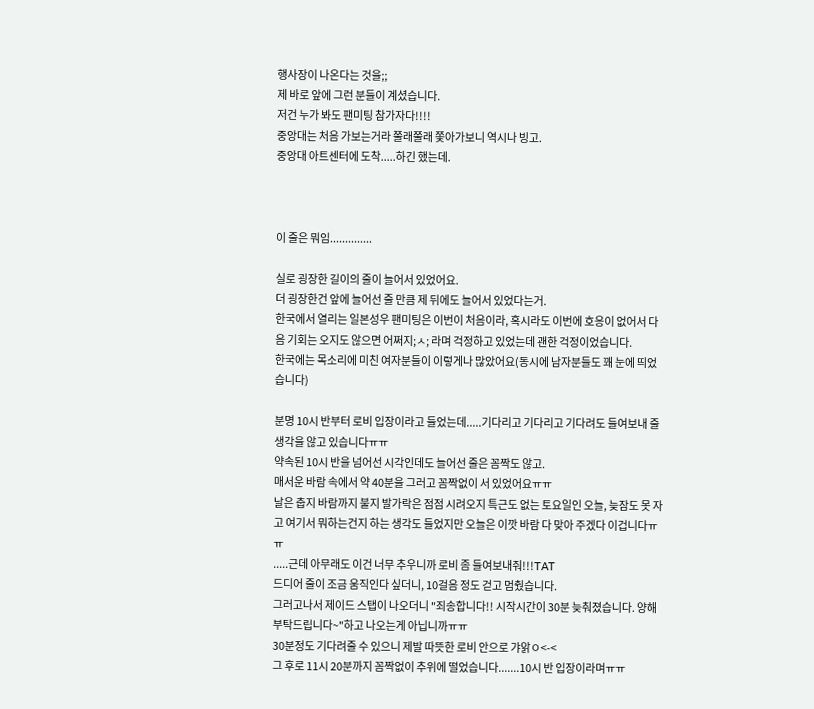행사장이 나온다는 것을;;
제 바로 앞에 그런 분들이 계셨습니다.
저건 누가 봐도 팬미팅 참가자다!!!!
중앙대는 처음 가보는거라 쭐래쭐래 쫓아가보니 역시나 빙고.
중앙대 아트센터에 도착.....하긴 했는데.



이 줄은 뭐임..............

실로 굉장한 길이의 줄이 늘어서 있었어요.
더 굉장한건 앞에 늘어선 줄 만큼 제 뒤에도 늘어서 있었다는거.
한국에서 열리는 일본성우 팬미팅은 이번이 처음이라, 혹시라도 이번에 호응이 없어서 다음 기회는 오지도 않으면 어쩌지;ㅅ; 라며 걱정하고 있었는데 괜한 걱정이었습니다.
한국에는 목소리에 미친 여자분들이 이렇게나 많았어요(동시에 남자분들도 꽤 눈에 띄었습니다)

분명 10시 반부터 로비 입장이라고 들었는데.....기다리고 기다리고 기다려도 들여보내 줄 생각을 않고 있습니다ㅠㅠ
약속된 10시 반을 넘어선 시각인데도 늘어선 줄은 꼼짝도 않고.
매서운 바람 속에서 약 40분을 그러고 꼼짝없이 서 있었어요ㅠㅠ
날은 춥지 바람까지 불지 발가락은 점점 시려오지 특근도 없는 토요일인 오늘, 늦잠도 못 자고 여기서 뭐하는건지 하는 생각도 들었지만 오늘은 이깟 바람 다 맞아 주겠다 이겁니다ㅠㅠ
.....근데 아무래도 이건 너무 추우니까 로비 좀 들여보내줘!!!TAT
드디어 줄이 조금 움직인다 싶더니, 10걸음 정도 걷고 멈췄습니다.
그러고나서 제이드 스탭이 나오더니 "죄송합니다!! 시작시간이 30분 늦춰졌습니다. 양해 부탁드립니다~"하고 나오는게 아닙니까ㅠㅠ
30분정도 기다려줄 수 있으니 제발 따뜻한 로비 안으로 갸앍ㅇ<-<
그 후로 11시 20분까지 꼼짝없이 추위에 떨었습니다.......10시 반 입장이라며ㅠㅠ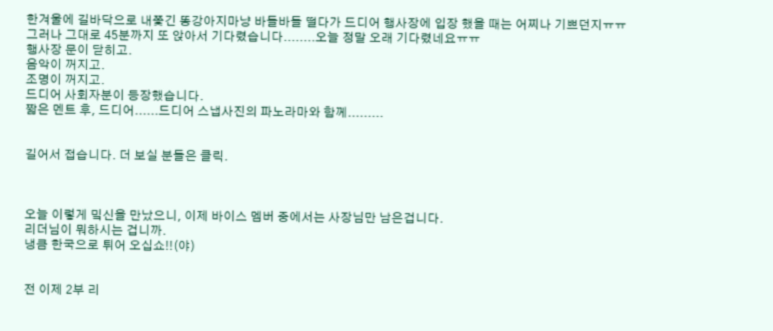한겨울에 길바닥으로 내쫓긴 똥강아지마냥 바들바들 떨다가 드디어 행사장에 입장 했을 때는 어찌나 기쁘던지ㅠㅠ
그러나 그대로 45분까지 또 앉아서 기다렸습니다........오늘 정말 오래 기다렸네요ㅠㅠ
행사장 문이 닫히고.
음악이 꺼지고.
조명이 꺼지고.
드디어 사회자분이 등장했습니다.
짧은 멘트 후, 드디어......드디어 스냅사진의 파노라마와 함께.........


길어서 접습니다. 더 보실 분들은 클릭.



오늘 이렇게 밐신을 만났으니, 이제 바이스 멤버 중에서는 사장님만 남은겁니다.
리더님이 뭐하시는 겁니까.
냉큼 한국으로 튀어 오십쇼!!(야)


전 이제 2부 리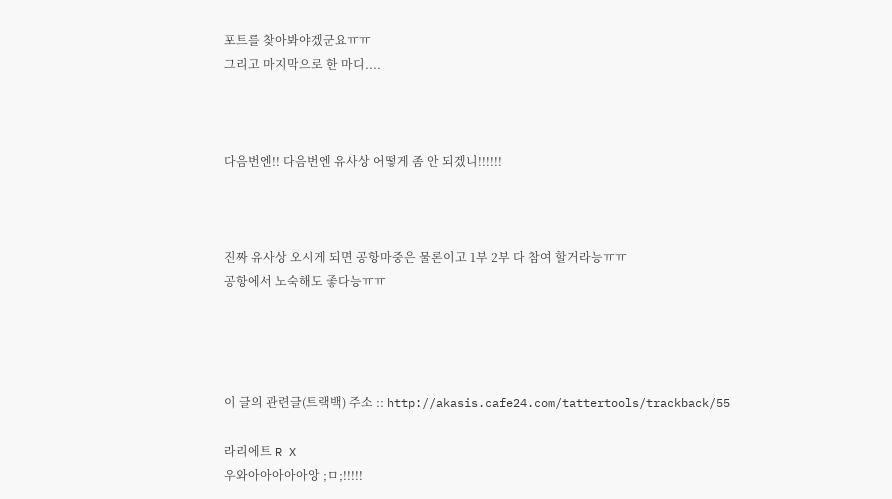포트를 찾아봐야겠군요ㅠㅠ
그리고 마지막으로 한 마디....



다음번엔!! 다음번엔 유사상 어떻게 좀 안 되겠니!!!!!!



진짜 유사상 오시게 되면 공항마중은 물론이고 1부 2부 다 참여 할거라능ㅠㅠ
공항에서 노숙해도 좋다능ㅠㅠ




이 글의 관련글(트랙백) 주소 :: http://akasis.cafe24.com/tattertools/trackback/55

라리에트 R X
우와아아아아아앙 ;ㅁ;!!!!!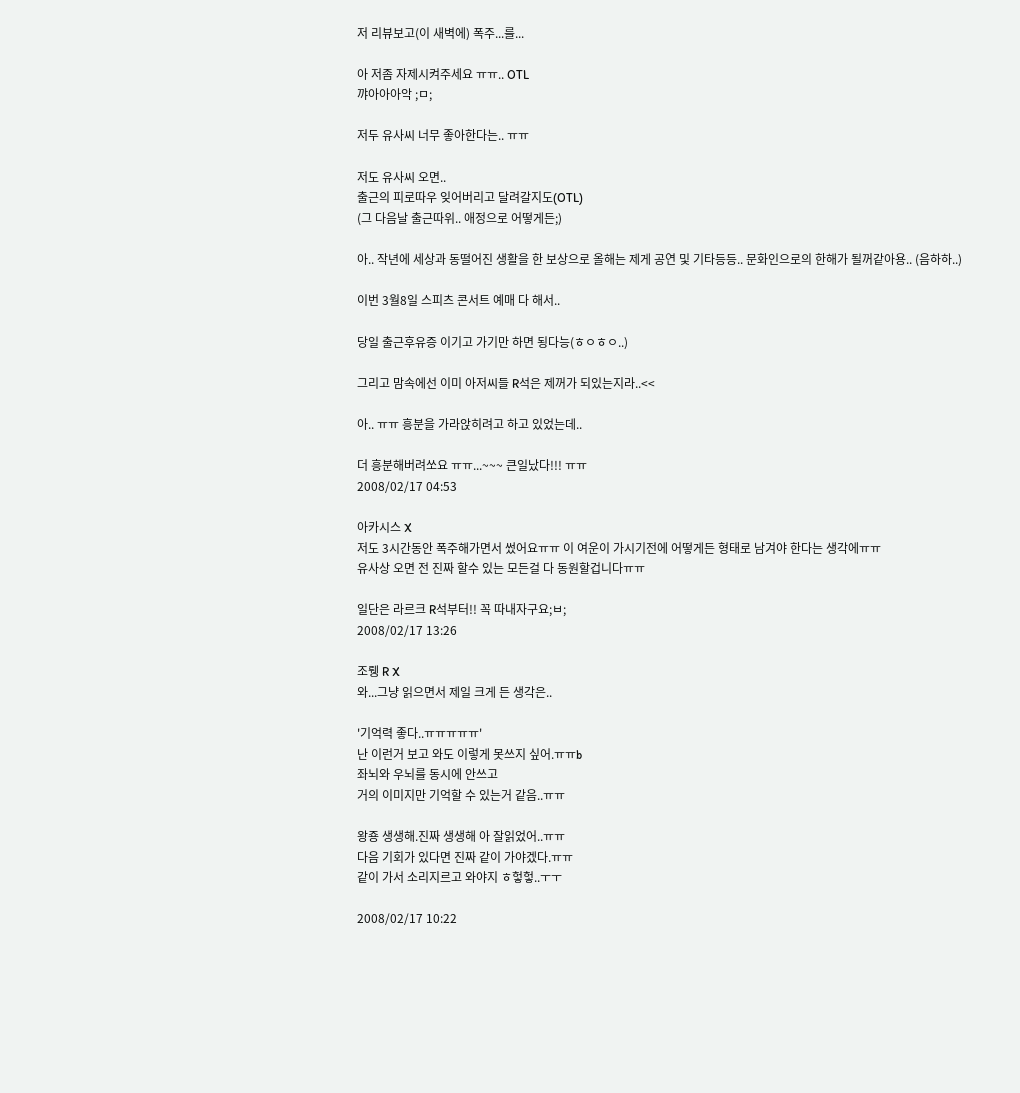저 리뷰보고(이 새벽에) 폭주...를...

아 저좀 자제시켜주세요 ㅠㅠ.. OTL
꺄아아아악 ;ㅁ;

저두 유사씨 너무 좋아한다는.. ㅠㅠ

저도 유사씨 오면..
출근의 피로따우 잊어버리고 달려갈지도(OTL)
(그 다음날 출근따위.. 애정으로 어떻게든;)

아.. 작년에 세상과 동떨어진 생활을 한 보상으로 올해는 제게 공연 및 기타등등.. 문화인으로의 한해가 될꺼같아용.. (음하하..)

이번 3월8일 스피츠 콘서트 예매 다 해서..

당일 출근후유증 이기고 가기만 하면 됭다능(ㅎㅇㅎㅇ..)

그리고 맘속에선 이미 아저씨들 R석은 제꺼가 되있는지라..<<

아.. ㅠㅠ 흥분을 가라앉히려고 하고 있었는데..

더 흥분해버려쏘요 ㅠㅠ...~~~ 큰일났다!!! ㅠㅠ
2008/02/17 04:53

아카시스 X
저도 3시간동안 폭주해가면서 썼어요ㅠㅠ 이 여운이 가시기전에 어떻게든 형태로 남겨야 한다는 생각에ㅠㅠ
유사상 오면 전 진짜 할수 있는 모든걸 다 동원할겁니다ㅠㅠ

일단은 라르크 R석부터!! 꼭 따내자구요;ㅂ;
2008/02/17 13:26

조뤵 R X
와...그냥 읽으면서 제일 크게 든 생각은..

'기억력 좋다..ㅠㅠㅠㅠㅠ'
난 이런거 보고 와도 이렇게 못쓰지 싶어.ㅠㅠb
좌뇌와 우뇌를 동시에 안쓰고
거의 이미지만 기억할 수 있는거 같음..ㅠㅠ

왕죵 생생해.진짜 생생해 아 잘읽었어..ㅠㅠ
다음 기회가 있다면 진짜 같이 가야겠다.ㅠㅠ
같이 가서 소리지르고 와야지 ㅎ헣헣..ㅜㅜ

2008/02/17 10:22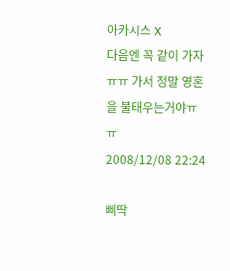아카시스 X
다음엔 꼭 같이 가자ㅠㅠ 가서 정말 영혼을 불태우는거야ㅠㅠ
2008/12/08 22:24

삐딱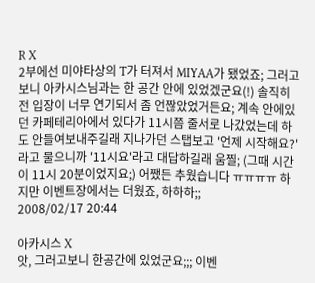R X
2부에선 미야타상의 T가 터져서 MIYAA가 됐었죠; 그러고보니 아카시스님과는 한 공간 안에 있었겠군요(!) 솔직히 전 입장이 너무 연기되서 좀 언짢았었거든요; 계속 안에있던 카페테리아에서 있다가 11시쯤 줄서로 나갔었는데 하도 안들여보내주길래 지나가던 스탭보고 '언제 시작해요?'라고 물으니까 '11시요'라고 대답하길래 움찔; (그때 시간이 11시 20분이었지요;) 어쨌든 추웠습니다 ㅠㅠㅠㅠ 하지만 이벤트장에서는 더웠죠, 하하하;;
2008/02/17 20:44

아카시스 X
앗, 그러고보니 한공간에 있었군요;;; 이벤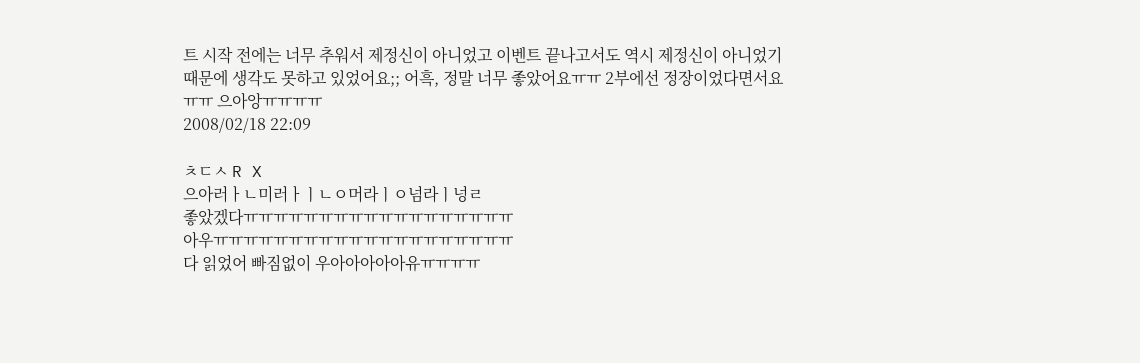트 시작 전에는 너무 추워서 제정신이 아니었고 이벤트 끝나고서도 역시 제정신이 아니었기 때문에 생각도 못하고 있었어요;; 어흑, 정말 너무 좋았어요ㅠㅠ 2부에선 정장이었다면서요ㅠㅠ 으아앙ㅠㅠㅠㅠ
2008/02/18 22:09

ㅊㄷㅅ R X
으아러ㅏㄴ미러ㅏㅣㄴㅇ머라ㅣㅇ넘라ㅣ넝ㄹ
좋았겠다ㅠㅠㅠㅠㅠㅠㅠㅠㅠㅠㅠㅠㅠㅠㅠㅠㅠㅠ
아우ㅠㅠㅠㅠㅠㅠㅠㅠㅠㅠㅠㅠㅠㅠㅠㅠㅠㅠㅠㅠ
다 읽었어 빠짐없이 우아아아아아유ㅠㅠㅠㅠ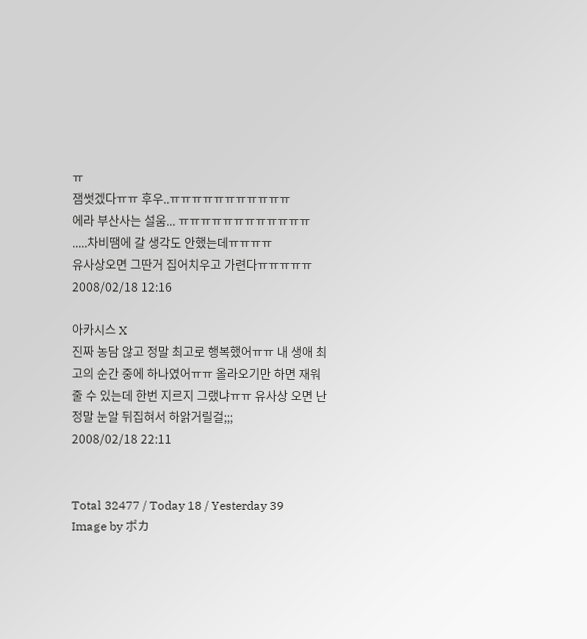ㅠ
잼썻겠다ㅠㅠ 후우..ㅠㅠㅠㅠㅠㅠㅠㅠㅠㅠㅠ
에라 부산사는 설움... ㅠㅠㅠㅠㅠㅠㅠㅠㅠㅠㅠㅠ
.....차비땜에 갈 생각도 안했는데ㅠㅠㅠㅠ
유사상오면 그딴거 집어치우고 가련다ㅠㅠㅠㅠㅠ
2008/02/18 12:16

아카시스 X
진짜 농담 않고 정말 최고로 행복했어ㅠㅠ 내 생애 최고의 순간 중에 하나였어ㅠㅠ 올라오기만 하면 재워 줄 수 있는데 한번 지르지 그랬냐ㅠㅠ 유사상 오면 난 정말 눈알 뒤집혀서 하앍거릴걸;;;
2008/02/18 22:11


Total 32477 / Today 18 / Yesterday 39
Image by ポカ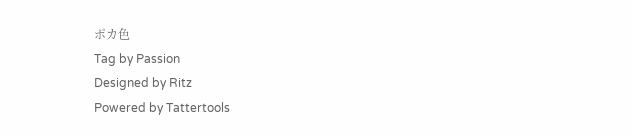ポカ色
Tag by Passion
Designed by Ritz
Powered by Tattertools